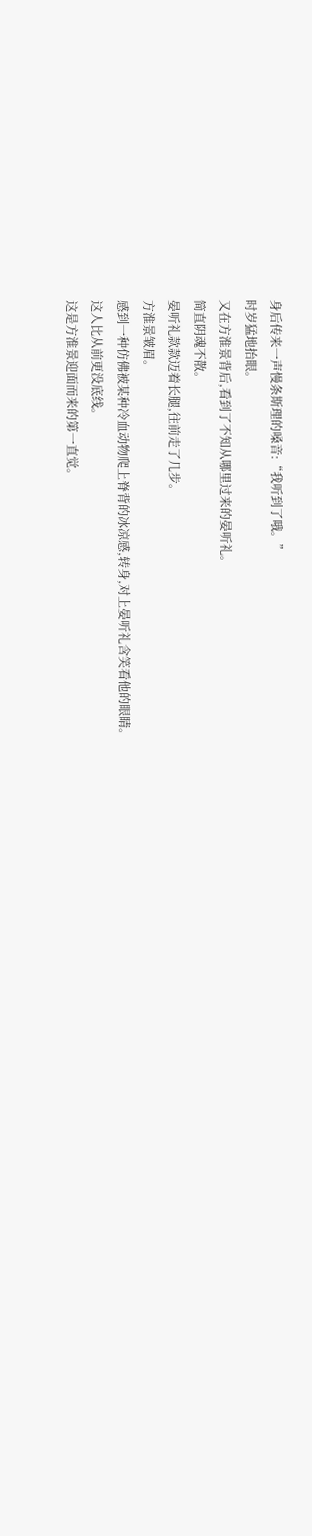身后传来一声慢条斯理的嗓音:“我听到了哦。”
时岁猛地抬眼。
又在方淮景背后,看到了不知从哪里过来的晏听礼。
简直阴魂不散。
晏听礼款款迈着长腿,往前走了几步。
方淮景皱眉。
感到一种仿佛被某种冷血动物爬上脊背的冰凉感,转身,对上晏听礼含笑看他的眼睛。
这人比从前更没底线。
这是方淮景迎面而来的第一直觉。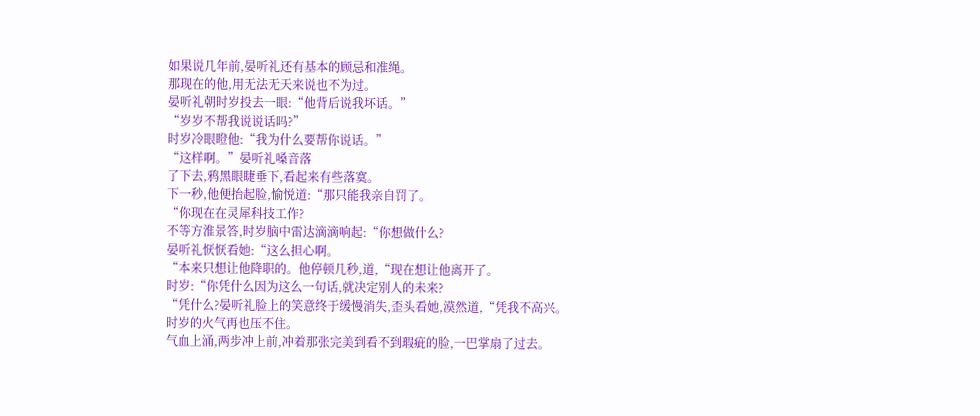如果说几年前,晏听礼还有基本的顾忌和准绳。
那现在的他,用无法无天来说也不为过。
晏听礼朝时岁投去一眼:“他背后说我坏话。”
“岁岁不帮我说说话吗?”
时岁冷眼瞪他:“我为什么要帮你说话。”
“这样啊。”晏听礼嗓音落
了下去,鸦黑眼睫垂下,看起来有些落寞。
下一秒,他便抬起脸,愉悦道:“那只能我亲自罚了。
“你现在在灵犀科技工作?
不等方淮景答,时岁脑中雷达滴滴响起:“你想做什么?
晏听礼恹恹看她:“这么担心啊。
“本来只想让他降职的。他停顿几秒,道,“现在想让他离开了。
时岁:“你凭什么因为这么一句话,就决定别人的未来?
“凭什么?晏听礼脸上的笑意终于缓慢消失,歪头看她,漠然道,“凭我不高兴。
时岁的火气再也压不住。
气血上涌,两步冲上前,冲着那张完美到看不到瑕疵的脸,一巴掌扇了过去。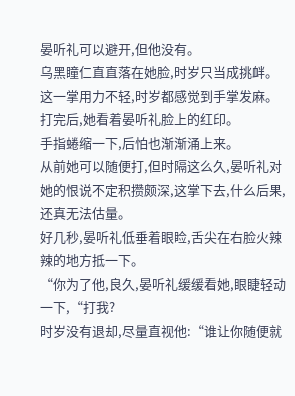晏听礼可以避开,但他没有。
乌黑瞳仁直直落在她脸,时岁只当成挑衅。
这一掌用力不轻,时岁都感觉到手掌发麻。
打完后,她看着晏听礼脸上的红印。
手指蜷缩一下,后怕也渐渐涌上来。
从前她可以随便打,但时隔这么久,晏听礼对她的恨说不定积攒颇深,这掌下去,什么后果,还真无法估量。
好几秒,晏听礼低垂着眼睑,舌尖在右脸火辣辣的地方抵一下。
“你为了他,良久,晏听礼缓缓看她,眼睫轻动一下,“打我?
时岁没有退却,尽量直视他:“谁让你随便就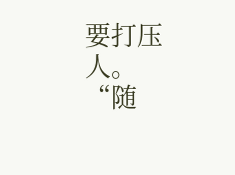要打压人。
“随